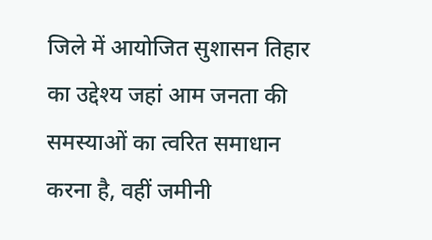जिले में आयोजित सुशासन तिहार का उद्देश्य जहां आम जनता की समस्याओं का त्वरित समाधान करना है, वहीं जमीनी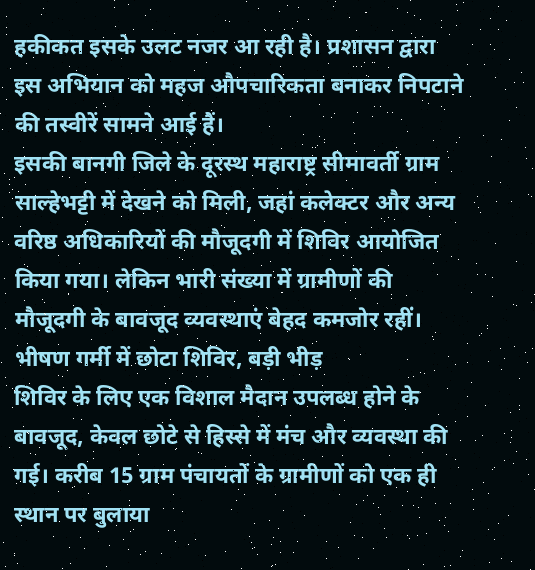हकीकत इसके उलट नजर आ रही है। प्रशासन द्वारा इस अभियान को महज औपचारिकता बनाकर निपटाने की तस्वीरें सामने आई हैं।
इसकी बानगी जिले के दूरस्थ महाराष्ट्र सीमावर्ती ग्राम साल्हेभट्टी में देखने को मिली, जहां कलेक्टर और अन्य वरिष्ठ अधिकारियों की मौजूदगी में शिविर आयोजित किया गया। लेकिन भारी संख्या में ग्रामीणों की मौजूदगी के बावजूद व्यवस्थाएं बेहद कमजोर रहीं।
भीषण गर्मी में छोटा शिविर, बड़ी भीड़
शिविर के लिए एक विशाल मैदान उपलब्ध होने के बावजूद, केवल छोटे से हिस्से में मंच और व्यवस्था की गई। करीब 15 ग्राम पंचायतों के ग्रामीणों को एक ही स्थान पर बुलाया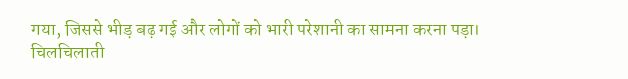गया, जिससे भीड़ बढ़ गई और लोगों को भारी परेशानी का सामना करना पड़ा।
चिलचिलाती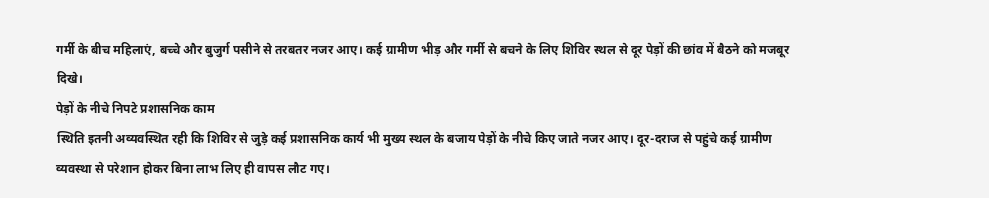गर्मी के बीच महिलाएं, बच्चे और बुजुर्ग पसीने से तरबतर नजर आए। कई ग्रामीण भीड़ और गर्मी से बचने के लिए शिविर स्थल से दूर पेड़ों की छांव में बैठने को मजबूर दिखे।
पेड़ों के नीचे निपटे प्रशासनिक काम
स्थिति इतनी अव्यवस्थित रही कि शिविर से जुड़े कई प्रशासनिक कार्य भी मुख्य स्थल के बजाय पेड़ों के नीचे किए जाते नजर आए। दूर-दराज से पहुंचे कई ग्रामीण व्यवस्था से परेशान होकर बिना लाभ लिए ही वापस लौट गए।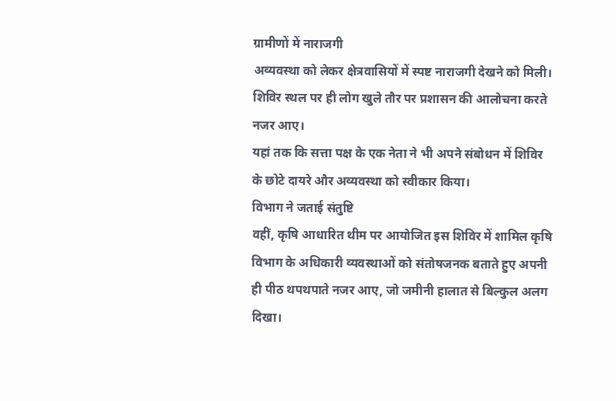ग्रामीणों में नाराजगी
अव्यवस्था को लेकर क्षेत्रवासियों में स्पष्ट नाराजगी देखने को मिली। शिविर स्थल पर ही लोग खुले तौर पर प्रशासन की आलोचना करते नजर आए।
यहां तक कि सत्ता पक्ष के एक नेता ने भी अपने संबोधन में शिविर के छोटे दायरे और अव्यवस्था को स्वीकार किया।
विभाग ने जताई संतुष्टि
वहीं, कृषि आधारित थीम पर आयोजित इस शिविर में शामिल कृषि विभाग के अधिकारी व्यवस्थाओं को संतोषजनक बताते हुए अपनी ही पीठ थपथपाते नजर आए, जो जमीनी हालात से बिल्कुल अलग दिखा।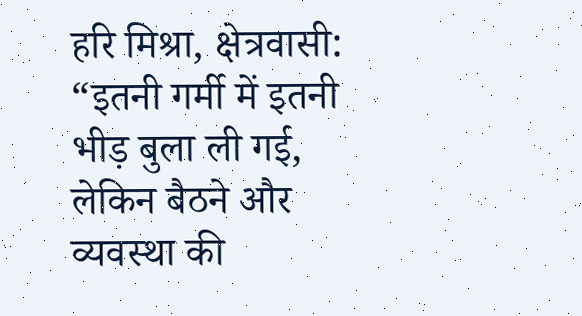हरि मिश्रा, क्षेत्रवासी:
“इतनी गर्मी में इतनी भीड़ बुला ली गई, लेकिन बैठने और व्यवस्था की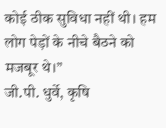कोई ठीक सुविधा नहीं थी। हम लोग पेड़ों के नीचे बैठने को मजबूर थे।”
जी.पी. धुर्वे, कृषि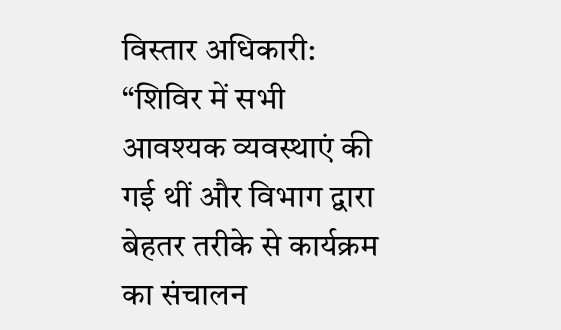विस्तार अधिकारी:
“शिविर में सभी आवश्यक व्यवस्थाएं की गई थीं और विभाग द्वारा बेहतर तरीके से कार्यक्रम का संचालन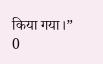किया गया।”
0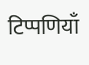टिप्पणियाँ